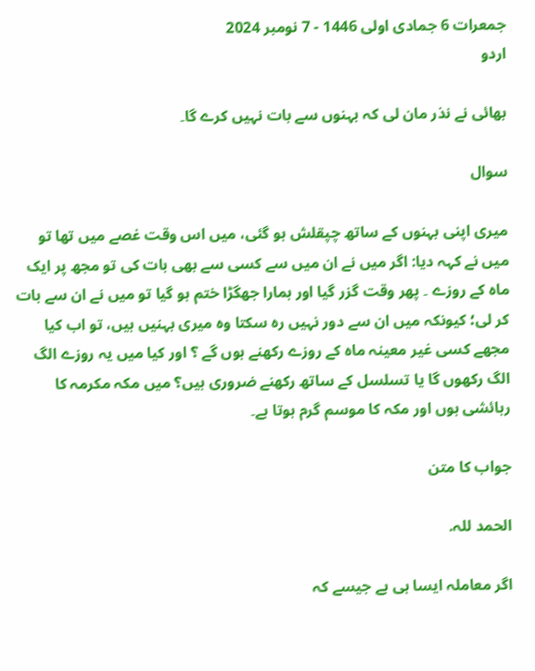جمعرات 6 جمادی اولی 1446 - 7 نومبر 2024
اردو

بھائی نے نذر مان لی کہ بہنوں سے بات نہیں کرے گا۔

سوال

میری اپنی بہنوں کے ساتھ چپقلش ہو گئی، میں اس وقت غصے میں تھا تو میں نے کہہ دیا: اگر میں نے ان میں سے کسی سے بھی بات کی تو مجھ پر ایک ماہ کے روزے ۔ پھر وقت گزر گیا اور ہمارا جھگڑا ختم ہو گیا تو میں نے ان سے بات کر لی؛ کیونکہ میں ان سے دور نہیں رہ سکتا وہ میری بہنیں ہیں، تو اب کیا مجھے کسی غیر معینہ ماہ کے روزے رکھنے ہوں گے ؟ اور کیا میں یہ روزے الگ الگ رکھوں گا یا تسلسل کے ساتھ رکھنے ضروری ہیں؟ میں مکہ مکرمہ کا رہائشی ہوں اور مکہ کا موسم گرم ہوتا ہے۔

جواب کا متن

الحمد للہ.

اگر معاملہ ایسا ہی ہے جیسے کہ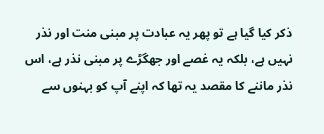ذکر کیا گیا ہے تو پھر یہ عبادت پر مبنی منت اور نذر نہیں ہے، بلکہ یہ غصے اور جھگڑے پر مبنی نذر ہے، اس نذر ماننے کا مقصد یہ تھا کہ اپنے آپ کو بہنوں سے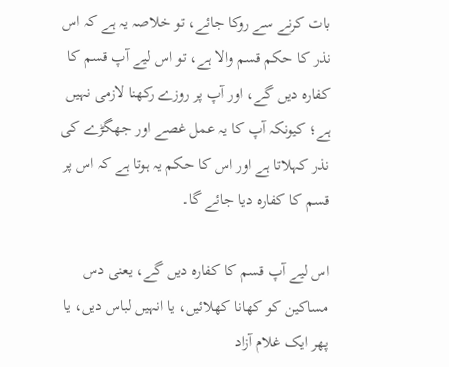بات کرنے سے روکا جائے، تو خلاصہ یہ ہے کہ اس نذر کا حکم قسم والا ہے، تو اس لیے آپ قسم کا کفارہ دیں گے، اور آپ پر روزے رکھنا لازمی نہیں ہے؛ کیونکہ آپ کا یہ عمل غصے اور جھگڑے کی نذر کہلاتا ہے اور اس کا حکم یہ ہوتا ہے کہ اس پر قسم کا کفارہ دیا جائے گا۔

اس لیے آپ قسم کا کفارہ دیں گے، یعنی دس مساکین کو کھانا کھلائیں، یا انہیں لباس دیں، یا پھر ایک غلام آزاد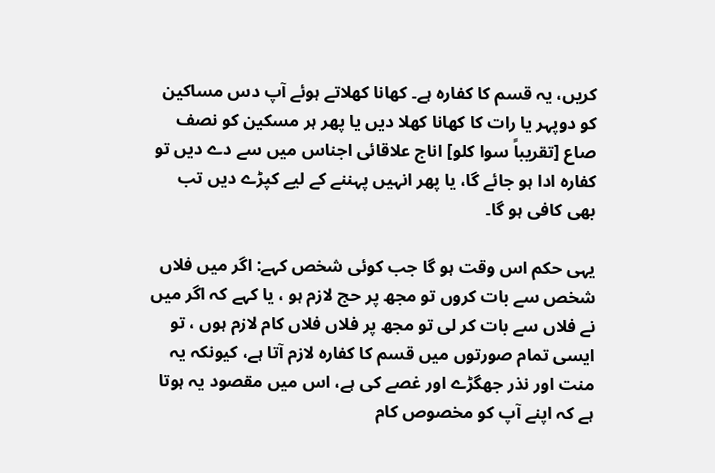کریں، یہ قسم کا کفارہ ہے۔ کھانا کھلاتے ہوئے آپ دس مساکین کو دوپہر یا رات کا کھانا کھلا دیں یا پھر ہر مسکین کو نصف صاع [تقریباً سوا کلو] اناج علاقائی اجناس میں سے دے دیں تو کفارہ ادا ہو جائے گا، یا پھر انہیں پہننے کے لیے کپڑے دیں تب بھی کافی ہو گا۔

یہی حکم اس وقت ہو گا جب کوئی شخص کہے: اگر میں فلاں شخص سے بات کروں تو مجھ پر حج لازم ہو ، یا کہے کہ اگر میں نے فلاں سے بات کر لی تو مجھ پر فلاں فلاں کام لازم ہوں ، تو ایسی تمام صورتوں میں قسم کا کفارہ لازم آتا ہے، کیونکہ یہ منت اور نذر جھگڑے اور غصے کی ہے، اس میں مقصود یہ ہوتا ہے کہ اپنے آپ کو مخصوص کام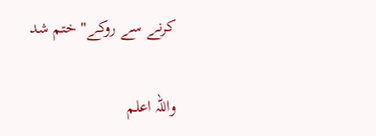کرنے سے روکے" ختم شد

واللہ اعلم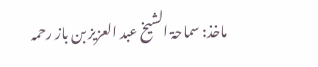ماخذ: سماحۃ الشیخ عبد العزیز بن باز رحمہ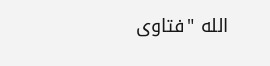الله "فتاوى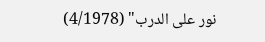نور على الدرب" (4/1978)